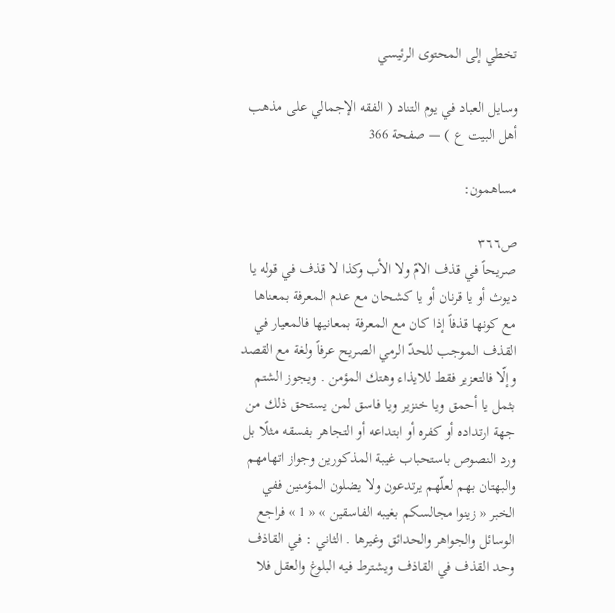تخطي إلى المحتوى الرئيسي

وسايل العباد في يوم التناد ( الفقه الإجمالي على مذهب أهل البيت ع ) — صفحة 366

مساهمون:

ص٣٦٦
صريحاً في قذف الامّ ولا الأب وكذا لا قذف في قوله يا ديوث أو يا قرنان أو يا كشحان مع عدم المعرفة بمعناها مع كونها قذفاً إذا كان مع المعرفة بمعانيها فالمعيار في القذف الموجب للحدّ الرمي الصريح عرفاً ولغة مع القصد وإلّا فالتعزير فقط للايذاء وهتك المؤمن . ويجوز الشتم بثمل يا أحمق ويا خنزير ويا فاسق لمن يستحق ذلك من جهة ارتداده أو كفره أو ابتداعه أو التجاهر بفسقه مثلًا بل ورد النصوص باستحباب غيبة المذكورين وجواز اتهامهم والبهتان بهم لعلّهم يرتدعون ولا يضلون المؤمنين ففي الخبر « زينوا مجالسكم بغيبه الفاسقين » « 1 » فراجع الوسائل والجواهر والحدائق وغيرها . الثاني : في القاذف وحد القذف في القاذف ويشترط فيه البلوغ والعقل فلا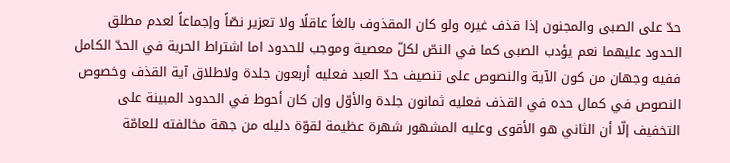حدّ على الصبى والمجنون إذا قذف غيره ولو كان المقذوف بالغاً عاقلًا ولا تعزير نصّاً وإجماعاً لعدم مطلق الحدود عليهما نعم يؤدب الصبى كما في النصّ لكلّ معصية وموجب للحدود اما اشتراط الحرية في الحدّ الكامل ففيه وجهان من كون الآية والنصوص على تنصيف حدّ العبد فعليه أربعون جلدة ولاطلاق آية القذف وخصوص النصوص في كمال حده في القذف فعليه ثمانون جلدة والأوّل وإن كان أحوط في الحدود المبينة على التخفيف إلّا أن الثاني هو الأقوى وعليه المشهور شهرة عظيمة لقوّة دليله من جهة مخالفته للعامّة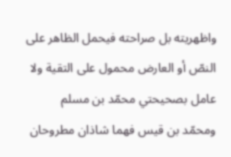واظهريته بل صراحته فيحمل الظاهر على النصّ أو العارض محمول على التقية ولا عامل بصحيحتي محمّد بن مسلم ومحمّد بن قيس فهما شاذان مطروحان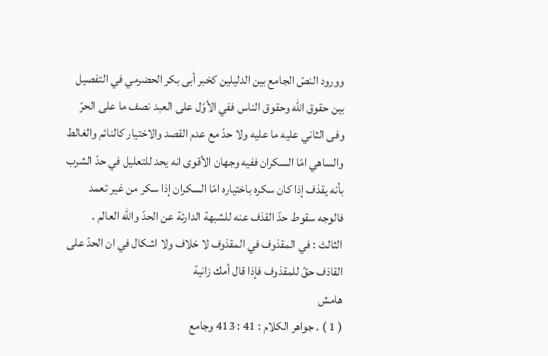وورود النصّ الجامع بين الدليلين كخبر أبى بكر الحضرمي في التفصيل بين حقوق الله وحقوق الناس ففي الأوّل على العبد نصف ما على الحرّ وفى الثاني عليه ما عليه ولا حدّ مع عدم القصد والاختيار كالنائم والغالط والساهي امّا السكران ففيه وجهان الأقوى انه يحد للتعليل في حدّ الشرب بأنه يقذف إذا كان سكره باختياره امّا السكران إذا سكر من غير تعمد فالوجه سقوط حدّ القذف عنه للشبهة الدارئة عن الحدّ والله العالم . الثالث : في المقذوف في المقذوف لا خلاف ولا اشكال في ان الحدّ على القاذف حقّ للمقذوف فإذا قال أمك زانية
هامش
( 1 ) . جواهر الكلام : 41 : 413 وجامع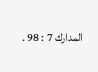المدارك 7 : 98 .